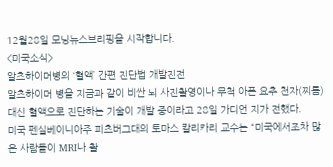12월28일 모닝뉴스브리핑을 시작합니다.
<미국소식>
알츠하이머병의 ‘혈액’ 간편 진단법 개발진전
알츠하이머 병을 지금과 같이 비싼 뇌 사진촬영이나 무척 아픈 요추 천자(찌름) 대신 혈액으로 진단하는 기술이 개발 중이라고 28일 가디언 지가 전했다.
미국 펜실베이니아주 피츠버그대의 토마스 칼리카리 교수는 “미국에서조차 많은 사람들이 MRI나 촬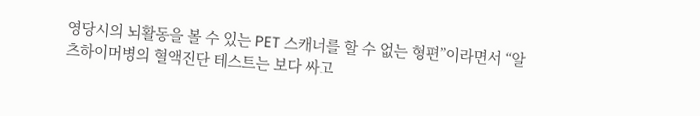영당시의 뇌활동을 볼 수 있는 PET 스캐너를 할 수 없는 형편”이라면서 “알츠하이머병의 혈액진단 테스트는 보다 싸고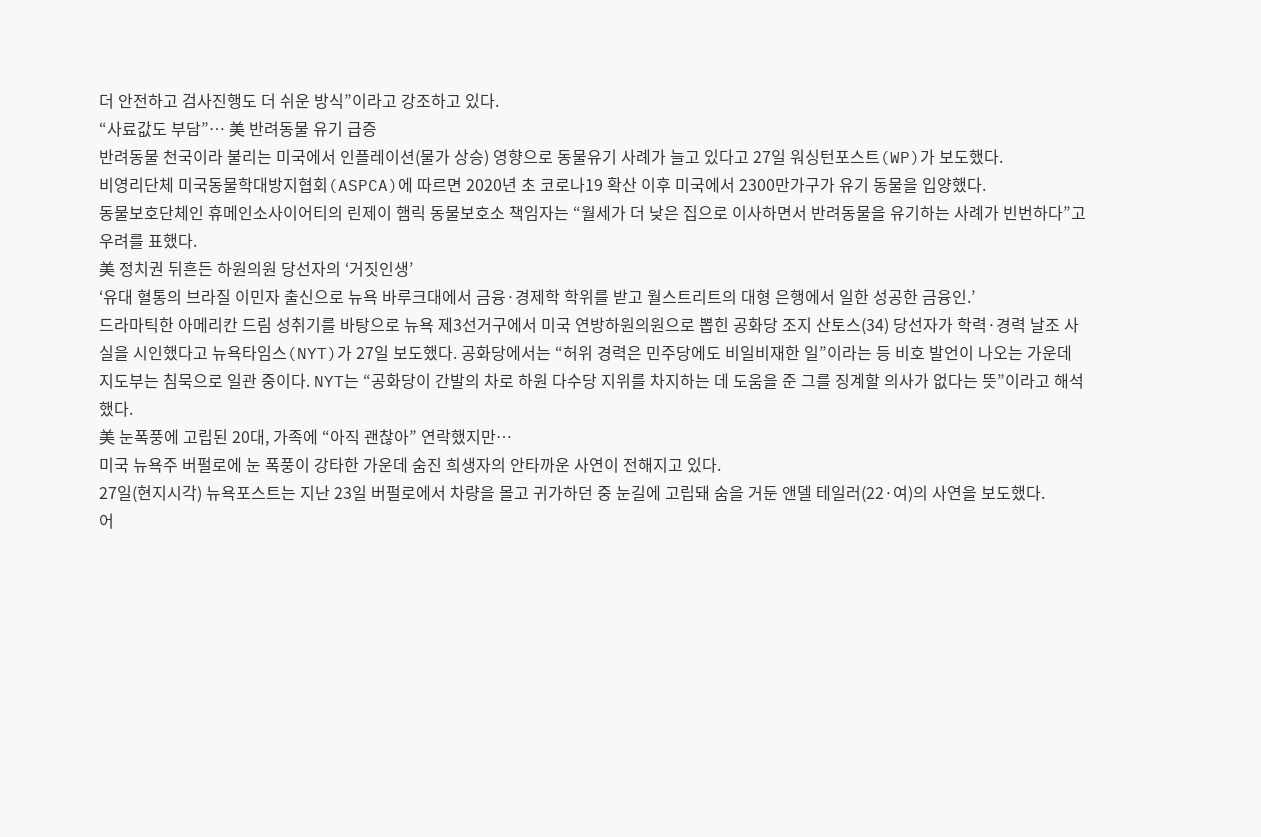더 안전하고 검사진행도 더 쉬운 방식”이라고 강조하고 있다.
“사료값도 부담”… 美 반려동물 유기 급증
반려동물 천국이라 불리는 미국에서 인플레이션(물가 상승) 영향으로 동물유기 사례가 늘고 있다고 27일 워싱턴포스트(WP)가 보도했다.
비영리단체 미국동물학대방지협회(ASPCA)에 따르면 2020년 초 코로나19 확산 이후 미국에서 2300만가구가 유기 동물을 입양했다.
동물보호단체인 휴메인소사이어티의 린제이 햄릭 동물보호소 책임자는 “월세가 더 낮은 집으로 이사하면서 반려동물을 유기하는 사례가 빈번하다”고 우려를 표했다.
美 정치권 뒤흔든 하원의원 당선자의 ‘거짓인생’
‘유대 혈통의 브라질 이민자 출신으로 뉴욕 바루크대에서 금융·경제학 학위를 받고 월스트리트의 대형 은행에서 일한 성공한 금융인.’
드라마틱한 아메리칸 드림 성취기를 바탕으로 뉴욕 제3선거구에서 미국 연방하원의원으로 뽑힌 공화당 조지 산토스(34) 당선자가 학력·경력 날조 사실을 시인했다고 뉴욕타임스(NYT)가 27일 보도했다. 공화당에서는 “허위 경력은 민주당에도 비일비재한 일”이라는 등 비호 발언이 나오는 가운데 지도부는 침묵으로 일관 중이다. NYT는 “공화당이 간발의 차로 하원 다수당 지위를 차지하는 데 도움을 준 그를 징계할 의사가 없다는 뜻”이라고 해석했다.
美 눈폭풍에 고립된 20대, 가족에 “아직 괜찮아” 연락했지만…
미국 뉴욕주 버펄로에 눈 폭풍이 강타한 가운데 숨진 희생자의 안타까운 사연이 전해지고 있다.
27일(현지시각) 뉴욕포스트는 지난 23일 버펄로에서 차량을 몰고 귀가하던 중 눈길에 고립돼 숨을 거둔 앤델 테일러(22·여)의 사연을 보도했다.
어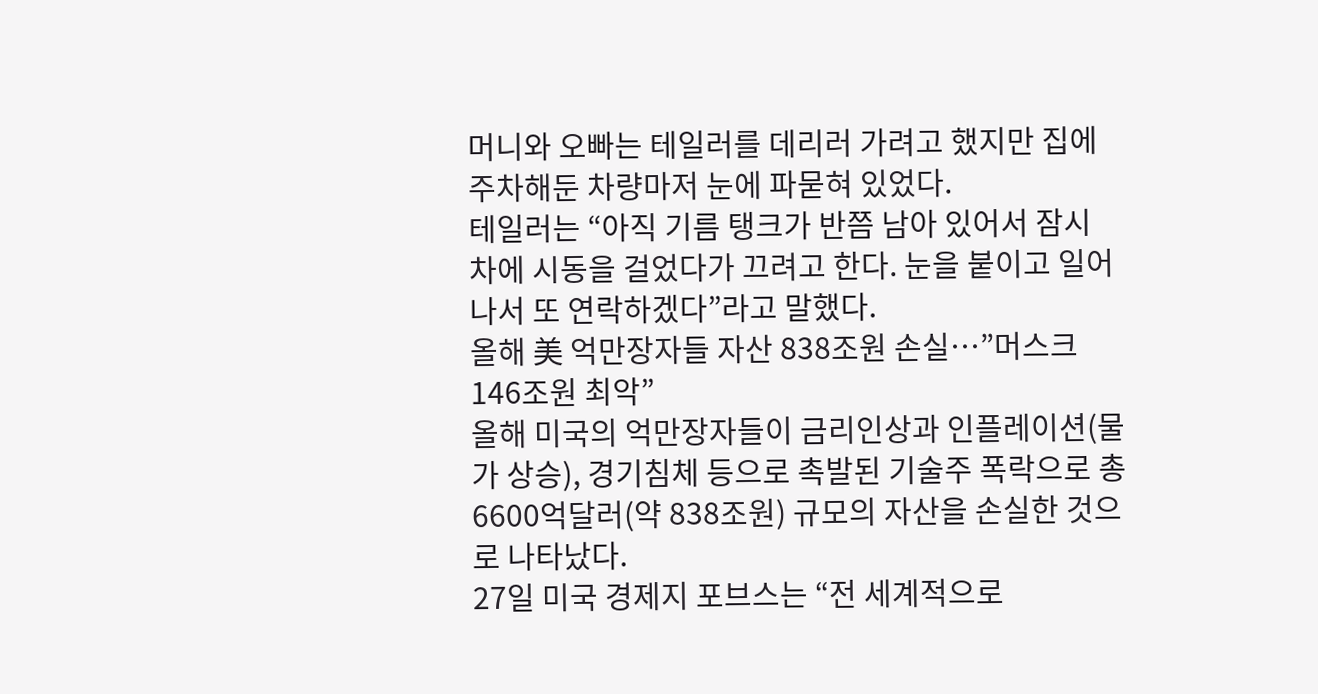머니와 오빠는 테일러를 데리러 가려고 했지만 집에 주차해둔 차량마저 눈에 파묻혀 있었다.
테일러는 “아직 기름 탱크가 반쯤 남아 있어서 잠시 차에 시동을 걸었다가 끄려고 한다. 눈을 붙이고 일어나서 또 연락하겠다”라고 말했다.
올해 美 억만장자들 자산 838조원 손실…”머스크 146조원 최악”
올해 미국의 억만장자들이 금리인상과 인플레이션(물가 상승), 경기침체 등으로 촉발된 기술주 폭락으로 총 6600억달러(약 838조원) 규모의 자산을 손실한 것으로 나타났다.
27일 미국 경제지 포브스는 “전 세계적으로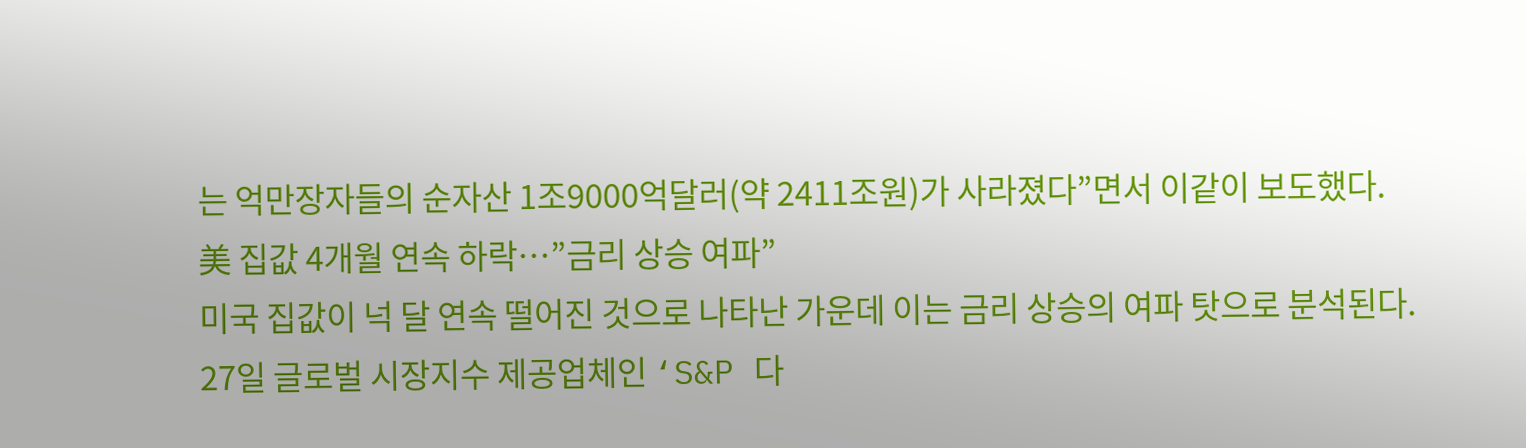는 억만장자들의 순자산 1조9000억달러(약 2411조원)가 사라졌다”면서 이같이 보도했다.
美 집값 4개월 연속 하락…”금리 상승 여파”
미국 집값이 넉 달 연속 떨어진 것으로 나타난 가운데 이는 금리 상승의 여파 탓으로 분석된다.
27일 글로벌 시장지수 제공업체인 ‘S&P 다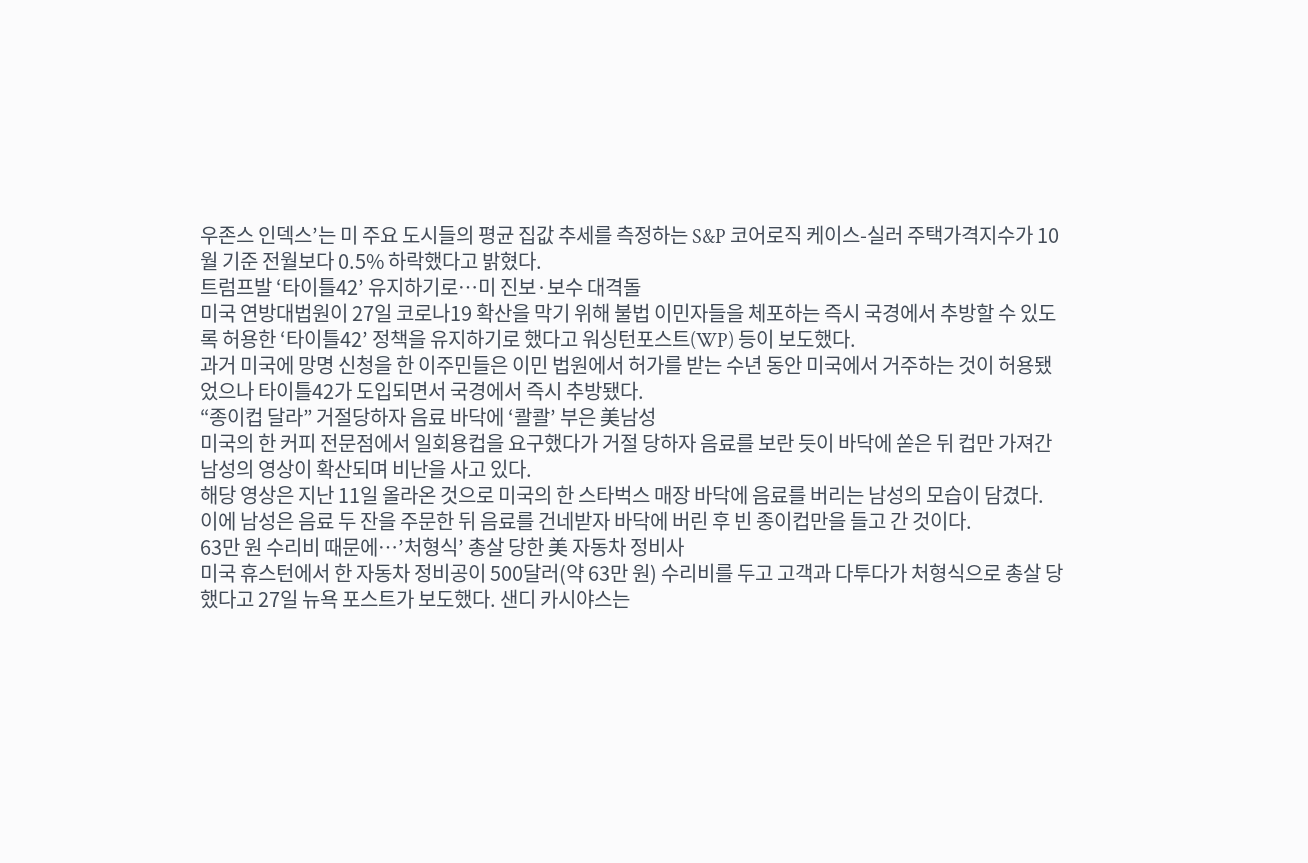우존스 인덱스’는 미 주요 도시들의 평균 집값 추세를 측정하는 S&P 코어로직 케이스-실러 주택가격지수가 10월 기준 전월보다 0.5% 하락했다고 밝혔다.
트럼프발 ‘타이틀42’ 유지하기로…미 진보·보수 대격돌
미국 연방대법원이 27일 코로나19 확산을 막기 위해 불법 이민자들을 체포하는 즉시 국경에서 추방할 수 있도록 허용한 ‘타이틀42’ 정책을 유지하기로 했다고 워싱턴포스트(WP) 등이 보도했다.
과거 미국에 망명 신청을 한 이주민들은 이민 법원에서 허가를 받는 수년 동안 미국에서 거주하는 것이 허용됐었으나 타이틀42가 도입되면서 국경에서 즉시 추방됐다.
“종이컵 달라” 거절당하자 음료 바닥에 ‘콸콸’ 부은 美남성
미국의 한 커피 전문점에서 일회용컵을 요구했다가 거절 당하자 음료를 보란 듯이 바닥에 쏟은 뒤 컵만 가져간 남성의 영상이 확산되며 비난을 사고 있다.
해당 영상은 지난 11일 올라온 것으로 미국의 한 스타벅스 매장 바닥에 음료를 버리는 남성의 모습이 담겼다.
이에 남성은 음료 두 잔을 주문한 뒤 음료를 건네받자 바닥에 버린 후 빈 종이컵만을 들고 간 것이다.
63만 원 수리비 때문에…’처형식’ 총살 당한 美 자동차 정비사
미국 휴스턴에서 한 자동차 정비공이 500달러(약 63만 원) 수리비를 두고 고객과 다투다가 처형식으로 총살 당했다고 27일 뉴욕 포스트가 보도했다. 샌디 카시야스는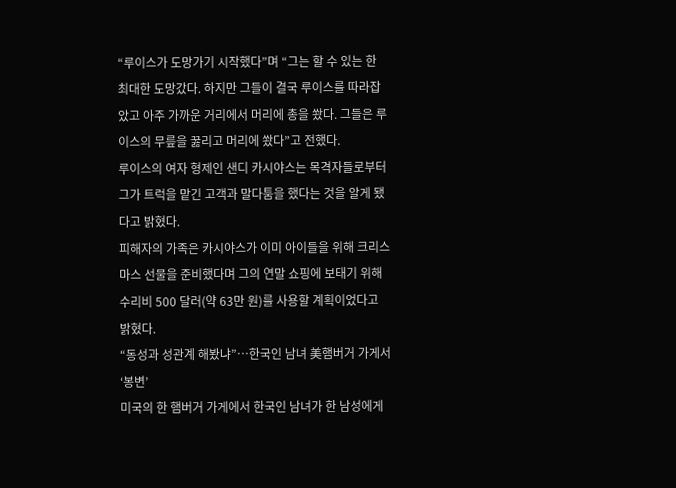“루이스가 도망가기 시작했다”며 “그는 할 수 있는 한 최대한 도망갔다. 하지만 그들이 결국 루이스를 따라잡았고 아주 가까운 거리에서 머리에 총을 쐈다. 그들은 루이스의 무릎을 꿇리고 머리에 쐈다”고 전했다.
루이스의 여자 형제인 샌디 카시야스는 목격자들로부터 그가 트럭을 맡긴 고객과 말다툼을 했다는 것을 알게 됐다고 밝혔다.
피해자의 가족은 카시야스가 이미 아이들을 위해 크리스마스 선물을 준비했다며 그의 연말 쇼핑에 보태기 위해 수리비 500 달러(약 63만 원)를 사용할 계획이었다고 밝혔다.
“동성과 성관계 해봤냐”…한국인 남녀 美햄버거 가게서 ‘봉변’
미국의 한 햄버거 가게에서 한국인 남녀가 한 남성에게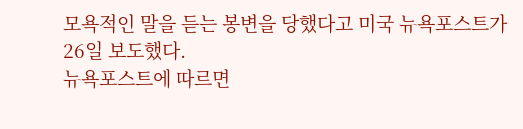모욕적인 말을 듣는 봉변을 당했다고 미국 뉴욕포스트가 26일 보도했다.
뉴욕포스트에 따르면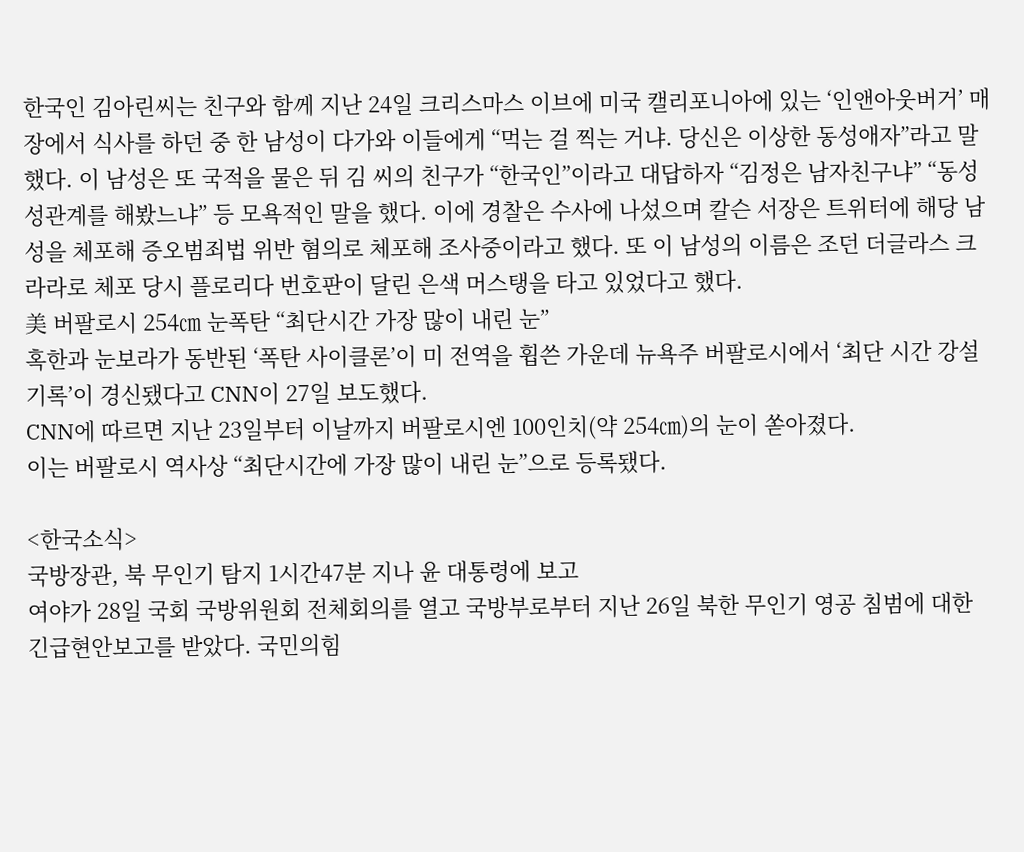한국인 김아린씨는 친구와 함께 지난 24일 크리스마스 이브에 미국 캘리포니아에 있는 ‘인앤아웃버거’ 매장에서 식사를 하던 중 한 남성이 다가와 이들에게 “먹는 걸 찍는 거냐. 당신은 이상한 동성애자”라고 말했다. 이 남성은 또 국적을 물은 뒤 김 씨의 친구가 “한국인”이라고 대답하자 “김정은 남자친구냐” “동성 성관계를 해봤느냐” 등 모욕적인 말을 했다. 이에 경찰은 수사에 나섰으며 칼슨 서장은 트위터에 해당 남성을 체포해 증오범죄법 위반 혐의로 체포해 조사중이라고 했다. 또 이 남성의 이름은 조던 더글라스 크라라로 체포 당시 플로리다 번호판이 달린 은색 머스탱을 타고 있었다고 했다.
美 버팔로시 254㎝ 눈폭탄 “최단시간 가장 많이 내린 눈”
혹한과 눈보라가 동반된 ‘폭탄 사이클론’이 미 전역을 휩쓴 가운데 뉴욕주 버팔로시에서 ‘최단 시간 강설 기록’이 경신됐다고 CNN이 27일 보도했다.
CNN에 따르면 지난 23일부터 이날까지 버팔로시엔 100인치(약 254㎝)의 눈이 쏟아졌다.
이는 버팔로시 역사상 “최단시간에 가장 많이 내린 눈”으로 등록됐다.

<한국소식>
국방장관, 북 무인기 탐지 1시간47분 지나 윤 대통령에 보고
여야가 28일 국회 국방위원회 전체회의를 열고 국방부로부터 지난 26일 북한 무인기 영공 침범에 대한 긴급현안보고를 받았다. 국민의힘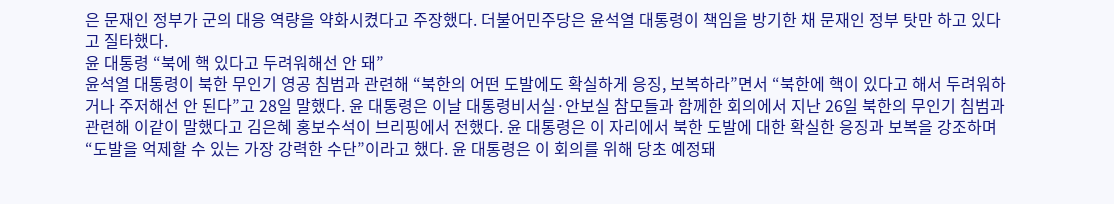은 문재인 정부가 군의 대응 역량을 약화시켰다고 주장했다. 더불어민주당은 윤석열 대통령이 책임을 방기한 채 문재인 정부 탓만 하고 있다고 질타했다.
윤 대통령 “북에 핵 있다고 두려워해선 안 돼”
윤석열 대통령이 북한 무인기 영공 침범과 관련해 “북한의 어떤 도발에도 확실하게 응징, 보복하라”면서 “북한에 핵이 있다고 해서 두려워하거나 주저해선 안 된다”고 28일 말했다. 윤 대통령은 이날 대통령비서실·안보실 참모들과 함께한 회의에서 지난 26일 북한의 무인기 침범과 관련해 이같이 말했다고 김은혜 홍보수석이 브리핑에서 전했다. 윤 대통령은 이 자리에서 북한 도발에 대한 확실한 응징과 보복을 강조하며 “도발을 억제할 수 있는 가장 강력한 수단”이라고 했다. 윤 대통령은 이 회의를 위해 당초 예정돼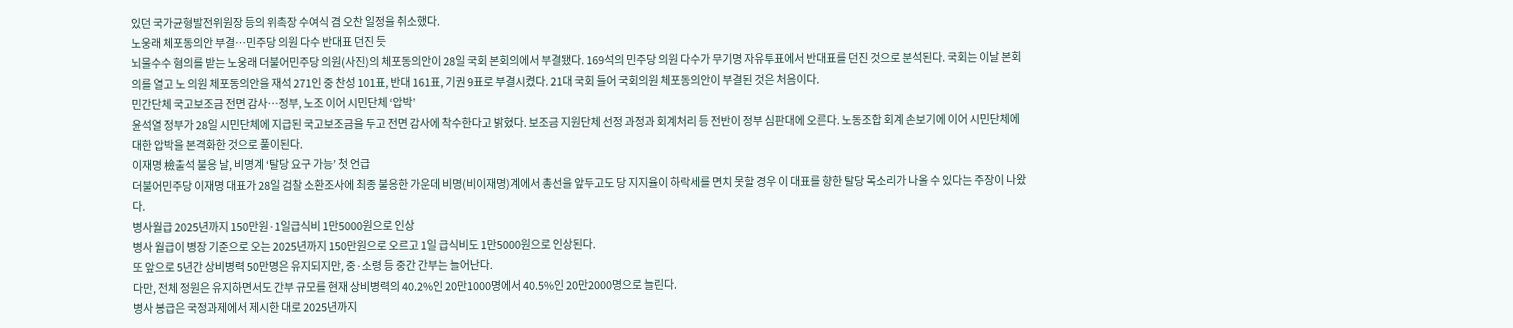있던 국가균형발전위원장 등의 위촉장 수여식 겸 오찬 일정을 취소했다.
노웅래 체포동의안 부결…민주당 의원 다수 반대표 던진 듯
뇌물수수 혐의를 받는 노웅래 더불어민주당 의원(사진)의 체포동의안이 28일 국회 본회의에서 부결됐다. 169석의 민주당 의원 다수가 무기명 자유투표에서 반대표를 던진 것으로 분석된다. 국회는 이날 본회의를 열고 노 의원 체포동의안을 재석 271인 중 찬성 101표, 반대 161표, 기권 9표로 부결시켰다. 21대 국회 들어 국회의원 체포동의안이 부결된 것은 처음이다.
민간단체 국고보조금 전면 감사…정부, 노조 이어 시민단체 ‘압박’
윤석열 정부가 28일 시민단체에 지급된 국고보조금을 두고 전면 감사에 착수한다고 밝혔다. 보조금 지원단체 선정 과정과 회계처리 등 전반이 정부 심판대에 오른다. 노동조합 회계 손보기에 이어 시민단체에 대한 압박을 본격화한 것으로 풀이된다.
이재명 檢출석 불응 날, 비명계 ‘탈당 요구 가능’ 첫 언급
더불어민주당 이재명 대표가 28일 검찰 소환조사에 최종 불응한 가운데 비명(비이재명)계에서 총선을 앞두고도 당 지지율이 하락세를 면치 못할 경우 이 대표를 향한 탈당 목소리가 나올 수 있다는 주장이 나왔다.
병사월급 2025년까지 150만원·1일급식비 1만5000원으로 인상
병사 월급이 병장 기준으로 오는 2025년까지 150만원으로 오르고 1일 급식비도 1만5000원으로 인상된다.
또 앞으로 5년간 상비병력 50만명은 유지되지만, 중·소령 등 중간 간부는 늘어난다.
다만, 전체 정원은 유지하면서도 간부 규모를 현재 상비병력의 40.2%인 20만1000명에서 40.5%인 20만2000명으로 늘린다.
병사 봉급은 국정과제에서 제시한 대로 2025년까지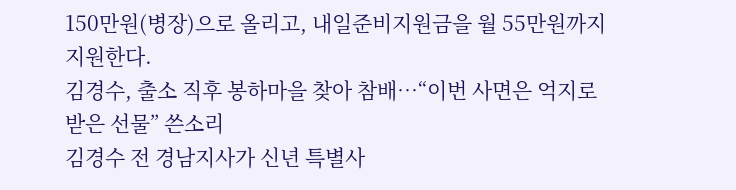150만원(병장)으로 올리고, 내일준비지원금을 월 55만원까지 지원한다.
김경수, 출소 직후 봉하마을 찾아 참배…“이번 사면은 억지로 받은 선물” 쓴소리
김경수 전 경남지사가 신년 특별사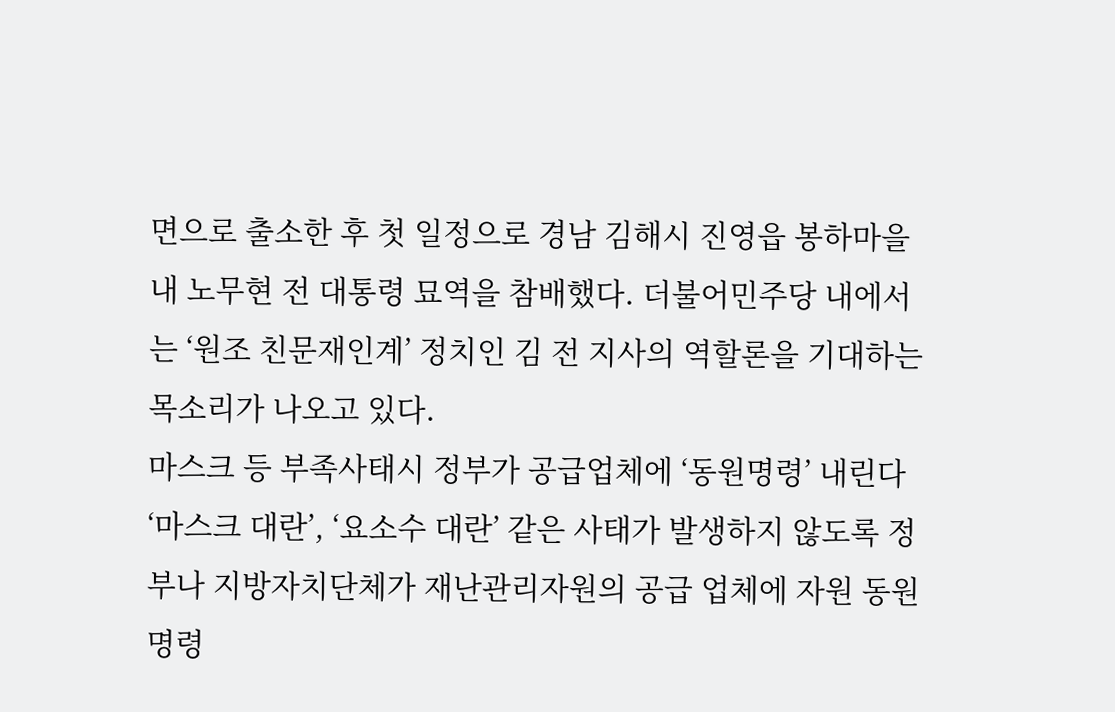면으로 출소한 후 첫 일정으로 경남 김해시 진영읍 봉하마을 내 노무현 전 대통령 묘역을 참배했다. 더불어민주당 내에서는 ‘원조 친문재인계’ 정치인 김 전 지사의 역할론을 기대하는 목소리가 나오고 있다.
마스크 등 부족사태시 정부가 공급업체에 ‘동원명령’ 내린다
‘마스크 대란’, ‘요소수 대란’ 같은 사태가 발생하지 않도록 정부나 지방자치단체가 재난관리자원의 공급 업체에 자원 동원 명령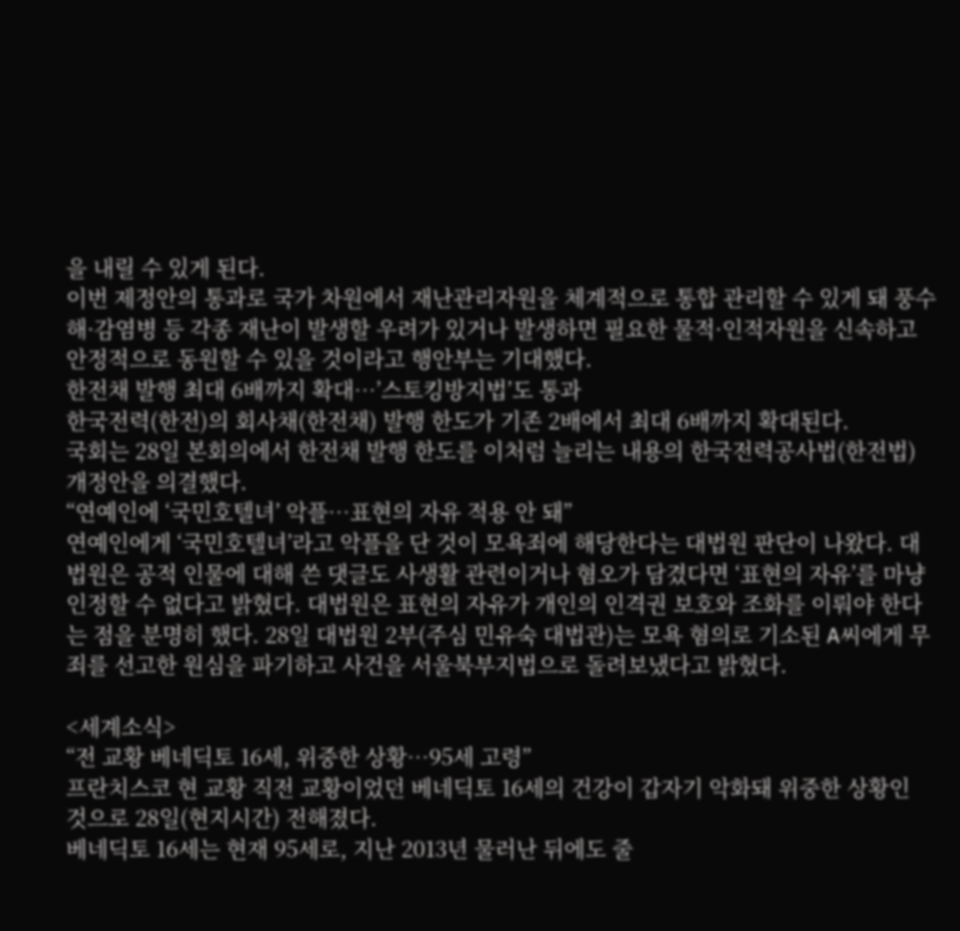을 내릴 수 있게 된다.
이번 제정안의 통과로 국가 차원에서 재난관리자원을 체계적으로 통합 관리할 수 있게 돼 풍수해·감염병 등 각종 재난이 발생할 우려가 있거나 발생하면 필요한 물적·인적자원을 신속하고 안정적으로 동원할 수 있을 것이라고 행안부는 기대했다.
한전채 발행 최대 6배까지 확대…’스토킹방지법’도 통과
한국전력(한전)의 회사채(한전채) 발행 한도가 기존 2배에서 최대 6배까지 확대된다.
국회는 28일 본회의에서 한전채 발행 한도를 이처럼 늘리는 내용의 한국전력공사법(한전법) 개정안을 의결했다.
“연예인에 ‘국민호텔녀’ 악플…표현의 자유 적용 안 돼”
연예인에게 ‘국민호텔녀’라고 악플을 단 것이 모욕죄에 해당한다는 대법원 판단이 나왔다. 대법원은 공적 인물에 대해 쓴 댓글도 사생활 관련이거나 혐오가 담겼다면 ‘표현의 자유’를 마냥 인정할 수 없다고 밝혔다. 대법원은 표현의 자유가 개인의 인격권 보호와 조화를 이뤄야 한다는 점을 분명히 했다. 28일 대법원 2부(주심 민유숙 대법관)는 모욕 혐의로 기소된 A씨에게 무죄를 선고한 원심을 파기하고 사건을 서울북부지법으로 돌려보냈다고 밝혔다.

<세계소식>
“전 교황 베네딕토 16세, 위중한 상황…95세 고령”
프란치스코 현 교황 직전 교황이었던 베네딕토 16세의 건강이 갑자기 악화돼 위중한 상황인 것으로 28일(현지시간) 전해졌다.
베네딕토 16세는 현재 95세로, 지난 2013년 물러난 뒤에도 줄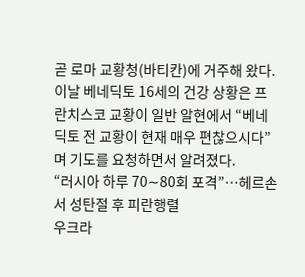곧 로마 교황청(바티칸)에 거주해 왔다.
이날 베네딕토 16세의 건강 상황은 프란치스코 교황이 일반 알현에서 “베네딕토 전 교황이 현재 매우 편찮으시다”며 기도를 요청하면서 알려졌다.
“러시아 하루 70∼80회 포격”…헤르손서 성탄절 후 피란행렬
우크라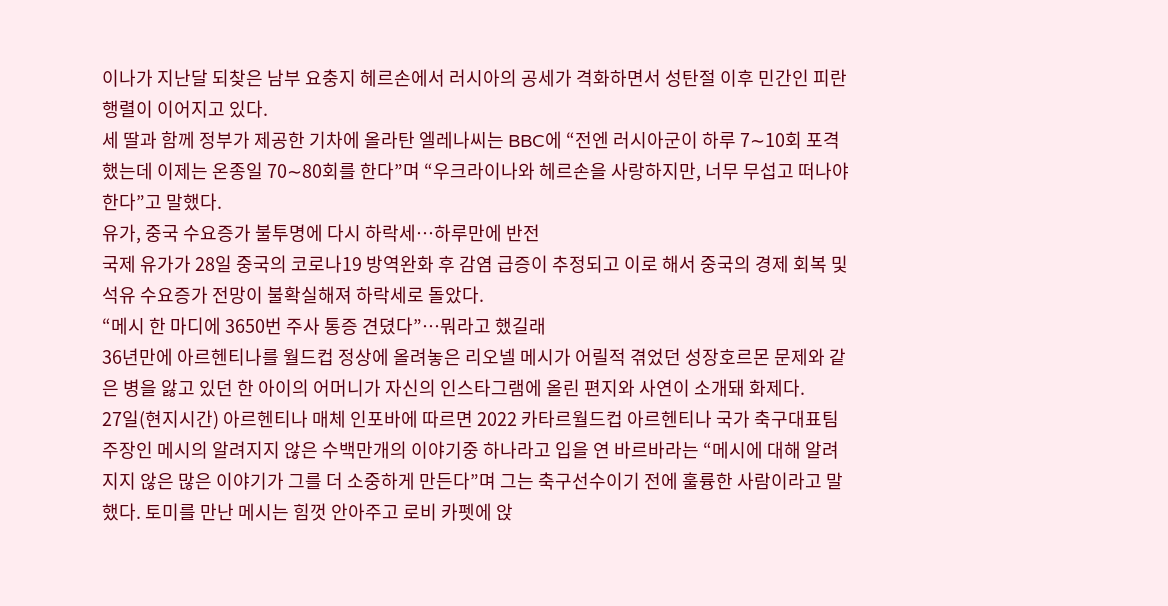이나가 지난달 되찾은 남부 요충지 헤르손에서 러시아의 공세가 격화하면서 성탄절 이후 민간인 피란 행렬이 이어지고 있다.
세 딸과 함께 정부가 제공한 기차에 올라탄 엘레나씨는 BBC에 “전엔 러시아군이 하루 7∼10회 포격했는데 이제는 온종일 70∼80회를 한다”며 “우크라이나와 헤르손을 사랑하지만, 너무 무섭고 떠나야 한다”고 말했다.
유가, 중국 수요증가 불투명에 다시 하락세…하루만에 반전
국제 유가가 28일 중국의 코로나19 방역완화 후 감염 급증이 추정되고 이로 해서 중국의 경제 회복 및 석유 수요증가 전망이 불확실해져 하락세로 돌았다.
“메시 한 마디에 3650번 주사 통증 견뎠다”…뭐라고 했길래
36년만에 아르헨티나를 월드컵 정상에 올려놓은 리오넬 메시가 어릴적 겪었던 성장호르몬 문제와 같은 병을 앓고 있던 한 아이의 어머니가 자신의 인스타그램에 올린 편지와 사연이 소개돼 화제다.
27일(현지시간) 아르헨티나 매체 인포바에 따르면 2022 카타르월드컵 아르헨티나 국가 축구대표팀 주장인 메시의 알려지지 않은 수백만개의 이야기중 하나라고 입을 연 바르바라는 “메시에 대해 알려지지 않은 많은 이야기가 그를 더 소중하게 만든다”며 그는 축구선수이기 전에 훌륭한 사람이라고 말했다. 토미를 만난 메시는 힘껏 안아주고 로비 카펫에 앉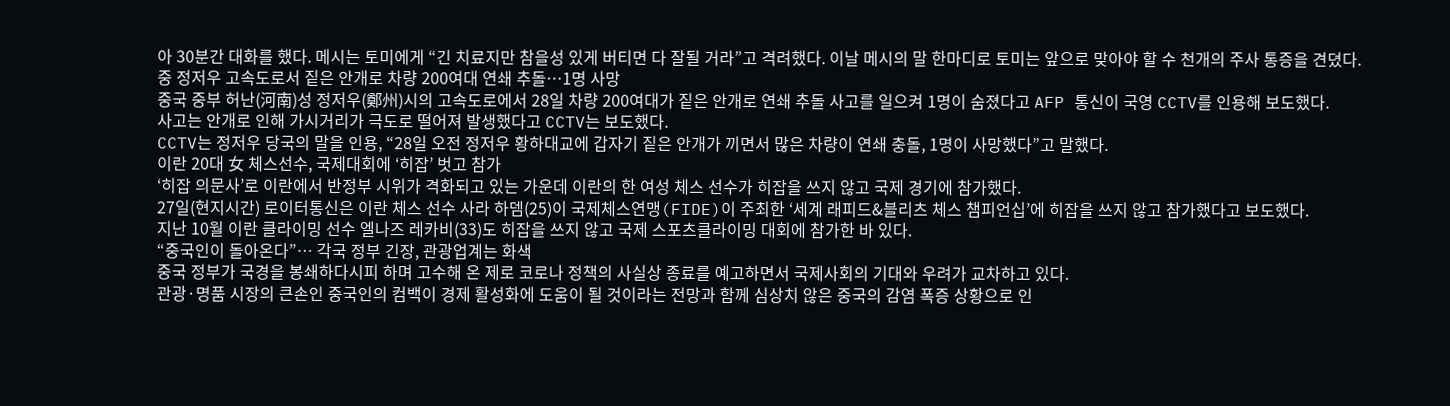아 30분간 대화를 했다. 메시는 토미에게 “긴 치료지만 참을성 있게 버티면 다 잘될 거라”고 격려했다. 이날 메시의 말 한마디로 토미는 앞으로 맞아야 할 수 천개의 주사 통증을 견뎠다.
중 정저우 고속도로서 짙은 안개로 차량 200여대 연쇄 추돌…1명 사망
중국 중부 허난(河南)성 정저우(鄭州)시의 고속도로에서 28일 차량 200여대가 짙은 안개로 연쇄 추돌 사고를 일으켜 1명이 숨졌다고 AFP 통신이 국영 CCTV를 인용해 보도했다.
사고는 안개로 인해 가시거리가 극도로 떨어져 발생했다고 CCTV는 보도했다.
CCTV는 정저우 당국의 말을 인용, “28일 오전 정저우 황하대교에 갑자기 짙은 안개가 끼면서 많은 차량이 연쇄 충돌, 1명이 사망했다”고 말했다.
이란 20대 女 체스선수, 국제대회에 ‘히잡’ 벗고 참가
‘히잡 의문사’로 이란에서 반정부 시위가 격화되고 있는 가운데 이란의 한 여성 체스 선수가 히잡을 쓰지 않고 국제 경기에 참가했다.
27일(현지시간) 로이터통신은 이란 체스 선수 사라 하뎀(25)이 국제체스연맹(FIDE)이 주최한 ‘세계 래피드&블리츠 체스 챔피언십’에 히잡을 쓰지 않고 참가했다고 보도했다.
지난 10월 이란 클라이밍 선수 엘나즈 레카비(33)도 히잡을 쓰지 않고 국제 스포츠클라이밍 대회에 참가한 바 있다.
“중국인이 돌아온다”… 각국 정부 긴장, 관광업계는 화색
중국 정부가 국경을 봉쇄하다시피 하며 고수해 온 제로 코로나 정책의 사실상 종료를 예고하면서 국제사회의 기대와 우려가 교차하고 있다.
관광·명품 시장의 큰손인 중국인의 컴백이 경제 활성화에 도움이 될 것이라는 전망과 함께 심상치 않은 중국의 감염 폭증 상황으로 인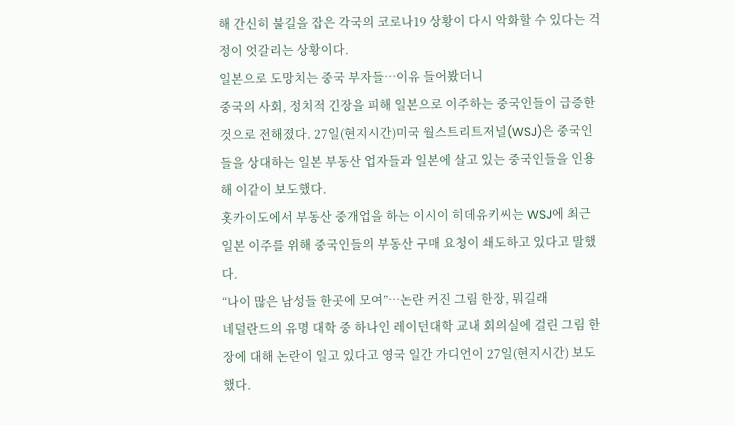해 간신히 불길을 잡은 각국의 코로나19 상황이 다시 악화할 수 있다는 걱정이 엇갈리는 상황이다.
일본으로 도망치는 중국 부자들…이유 들어봤더니
중국의 사회, 정치적 긴장을 피해 일본으로 이주하는 중국인들이 급증한 것으로 전해졌다. 27일(현지시간)미국 월스트리트저널(WSJ)은 중국인들을 상대하는 일본 부동산 업자들과 일본에 살고 있는 중국인들을 인용해 이같이 보도했다.
홋카이도에서 부동산 중개업을 하는 이시이 히데유키씨는 WSJ에 최근 일본 이주를 위해 중국인들의 부동산 구매 요청이 쇄도하고 있다고 말했다.
“나이 많은 남성들 한곳에 모여”…논란 커진 그림 한장, 뭐길래
네덜란드의 유명 대학 중 하나인 레이던대학 교내 회의실에 걸린 그림 한장에 대해 논란이 일고 있다고 영국 일간 가디언이 27일(현지시간) 보도했다.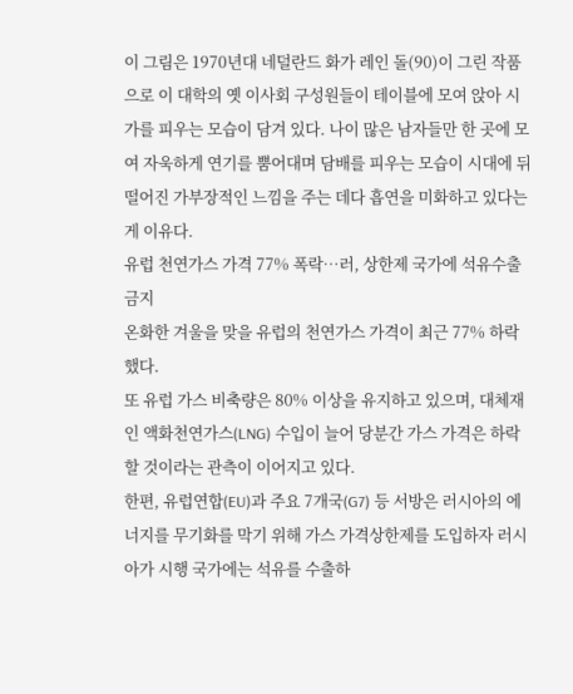이 그림은 1970년대 네덜란드 화가 레인 돌(90)이 그린 작품으로 이 대학의 옛 이사회 구성원들이 테이블에 모여 앉아 시가를 피우는 모습이 담겨 있다. 나이 많은 남자들만 한 곳에 모여 자욱하게 연기를 뿜어대며 담배를 피우는 모습이 시대에 뒤떨어진 가부장적인 느낌을 주는 데다 흡연을 미화하고 있다는 게 이유다.
유럽 천연가스 가격 77% 폭락…러, 상한제 국가에 석유수출 금지
온화한 겨울을 맞을 유럽의 천연가스 가격이 최근 77% 하락했다.
또 유럽 가스 비축량은 80% 이상을 유지하고 있으며, 대체재인 액화천연가스(LNG) 수입이 늘어 당분간 가스 가격은 하락할 것이라는 관측이 이어지고 있다.
한편, 유럽연합(EU)과 주요 7개국(G7) 등 서방은 러시아의 에너지를 무기화를 막기 위해 가스 가격상한제를 도입하자 러시아가 시행 국가에는 석유를 수출하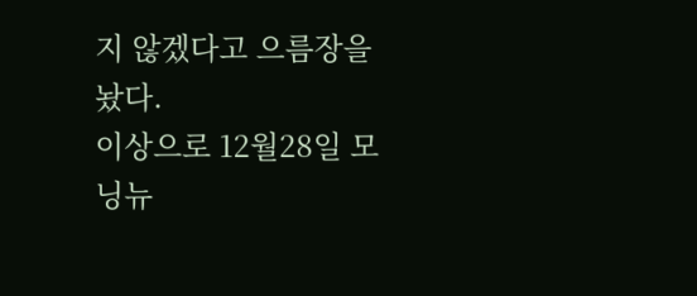지 않겠다고 으름장을 놨다.
이상으로 12월28일 모닝뉴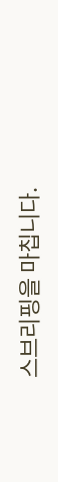스브리핑을 마칩니다.